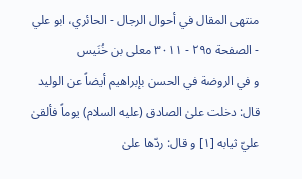منتهى المقال في أحوال الرجال - الحائري، ابو علي - الصفحة ٢٩٥ - ٣٠١١ معلى بن خُنَيس
و في الروضة في الحسن بإبراهيم أيضاً عن الوليد قال: دخلت علىٰ الصادق (عليه السلام) يوماً فألقىٰ عليّ ثيابه [١] و قال: ردّها علىٰ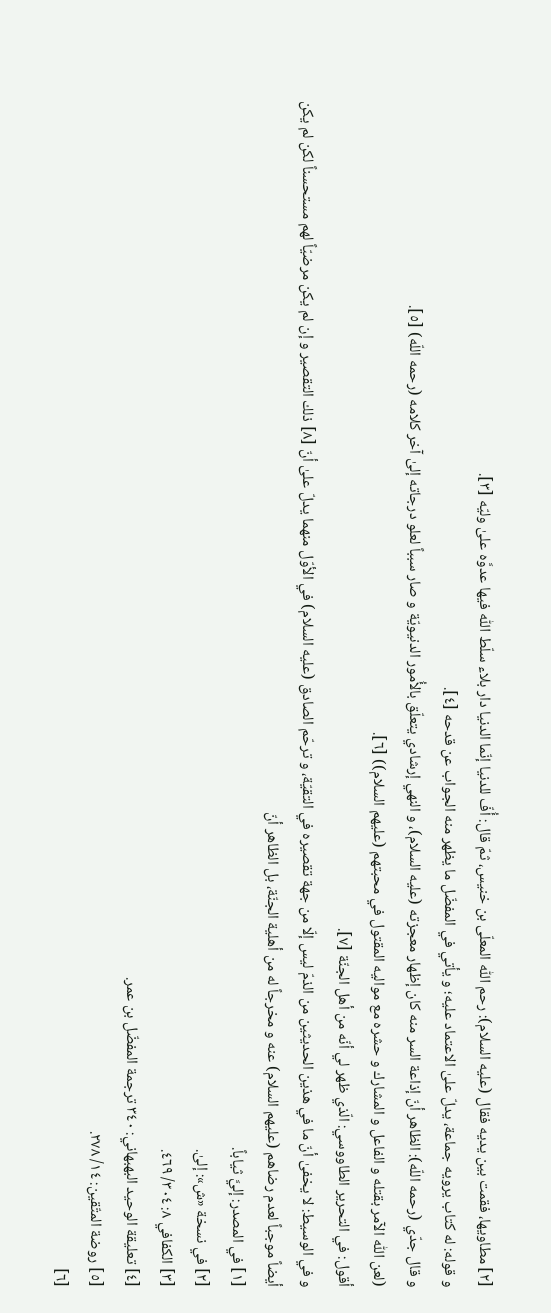[٢] مطاويها، فقمت بين يديه فقال (عليه السلام): رحم اللّٰه المعلّى بن خنيس، ثمّ قال: أُفّ للدنيا إنّما الدنيا دار بلاء سلّط اللّٰه فيها عدوَّه علىٰ وليّه [٣].
و قوله: له كتاب يرويه جماعة، يدلّ علىٰ الاعتماد عليه؛ و يأتي في المفضّل ما يظهر منه الجواب عن قدحه [٤].
و قال جدّي (رحمه اللّه): الظاهر أنّ إذاعة السر منه كان إظهار معجزته (عليه السلام)، و النهي إرشادي يتعلّق بالأُمور الدنيويّة و صار سبباً لعلو درجاته إلىٰ آخر كلامه (رحمه اللّه) [٥].
(لعن اللّٰه الآمر بقتله و الفاعل و المشارك و حشره مع مواليه المقتول في محبتهم (عليهم السلام)) [٦].
أقول: في التحرير الطاووسي: الّذي ظهر لي أنّه من أهل الجنّة [٧].
و في الوسيط: لا يخفىٰ أنّ ما في هذين الحديثين من الذمّ ليس إلّا من جهة تقصيره في التقيّة، و ترحّم الصادق (عليه السلام) في الأوّل منهما يدلّ علىٰ أنّ [٨] ذلك التقصير و إن لم يكن مرضيّاً لهم مستحسناً لكن لم يكن أيضاً موجباً لعدم رضاهم (عليهم السلام) عنه و مخرجاً له من أهلية الجنّة، بل الظاهر أنّ
[١] في المصدر: إليَّ ثياباً.
[٢] في نسخة «ش»: إلىٰ.
[٣] الكفافي ٨: ٣٠٤/ ٤٦٩.
[٤] تعليقة الوحيد البهبهاني: ٣٤٠ ترجمة المفضّل بن عمر.
[٥] روضة المتّقين: ١٤/ ٢٧٨.
[٦]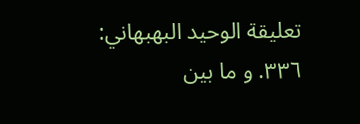تعليقة الوحيد البهبهاني: ٣٣٦. و ما بين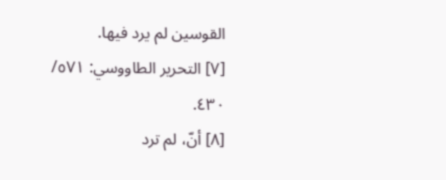القوسين لم يرد فيها.
[٧] التحرير الطاووسي: ٥٧١/ ٤٣٠.
[٨] أنّ، لم ترد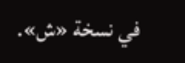في نسخة «ش».